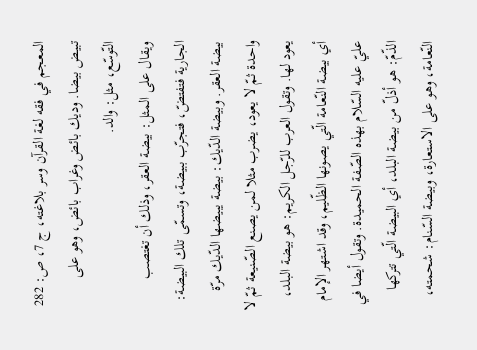المعجم في فقه لغة القرآن وسر بلاغته، ج 7، ص: 282
تبيض بيضا. وديك بائض وغراب بائض، وهو على التّوسّع، مثل: والد.
ويقال على المثل: بيضة العقر، وذلك أن تغتصب الجارية فتفتضّ، فتجرّب ببيضة، وتسمّى تلك البيضة:
بيضة العقر. وبيضة الدّيك: بيضة يبيضها الدّيك مرّة واحدة ثمّ لا يعود، يضرب مثلا لمن يصنع الصّنيعة ثمّ لا يعود لها. وتقول العرب للرّجل الكريم: هو بيضة البلد، أي بيضة النّعامة الّتي يصونها الظّليم، وقد اشتهر الإمام عليّ عليه السّلام بهذه الصّفة الحميدة. وتقول أيضا في الذّمّ: هو أذلّ من بيضة البلد، أي البيضة الّتي تتركها النّعامة، وهو على الاستعارة، وبيضة السّنام: شحمته،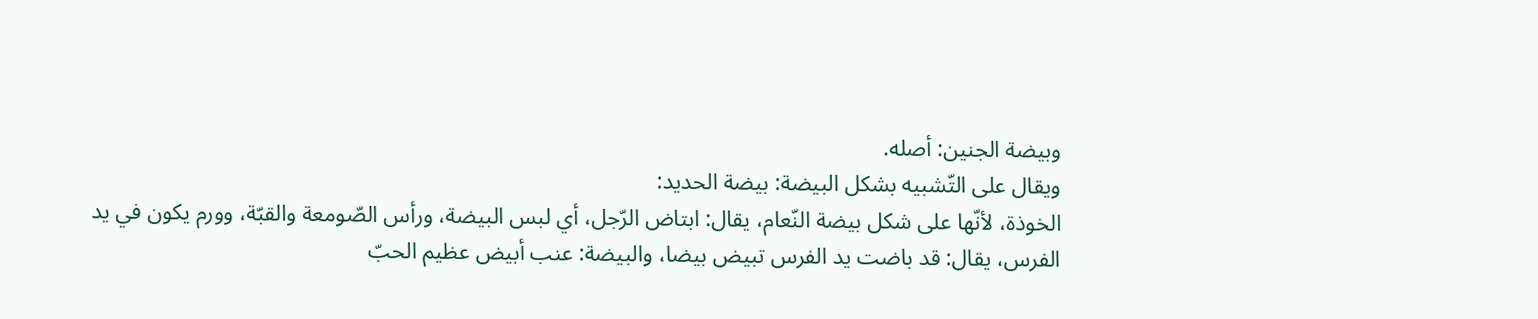وبيضة الجنين: أصله.
ويقال على التّشبيه بشكل البيضة: بيضة الحديد:
الخوذة، لأنّها على شكل بيضة النّعام، يقال: ابتاض الرّجل، أي لبس البيضة، ورأس الصّومعة والقبّة، وورم يكون في يد الفرس، يقال: قد باضت يد الفرس تبيض بيضا، والبيضة: عنب أبيض عظيم الحبّ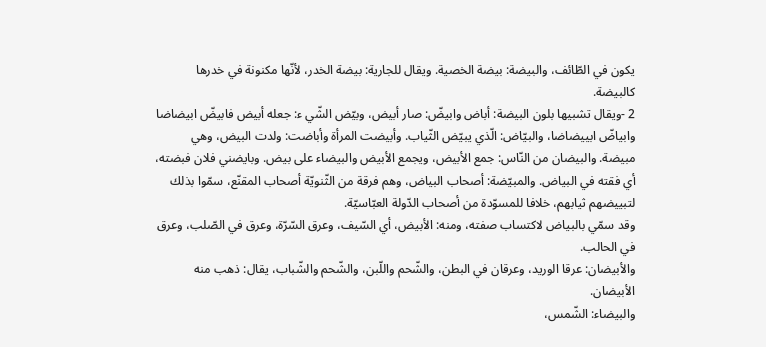يكون في الطّائف، والبيضة: بيضة الخصية. ويقال للجارية: بيضة الخدر، لأنّها مكنونة في خدرها كالبيضة.
2 -ويقال تشبيها بلون البيضة: أباض وابيضّ: صار أبيض، وبيّض الشّي ء: جعله أبيض فابيضّ ابيضاضا وابياضّ ابييضاضا، والبيّاض: الّذي يبيّض الثّياب. وأبيضت المرأة وأباضت: ولدت البيض، وهي مبيضة. والبيضان من النّاس: جمع الأبيض، ويجمع الأبيض والبيضاء على بيض. وبايضني فلان فبضته، أي فقته في البياض. والمبيّضة: أصحاب البياض، وهم فرقة من الثّنويّة أصحاب المقنّع، سمّوا بذلك لتبييضهم ثيابهم، خلافا للمسوّدة من أصحاب الدّولة العبّاسيّة.
وقد سمّي بالبياض لاكتساب صفته، ومنه: الأبيض، أي السّيف، وعرق السّرّة، وعرق في الصّلب، وعرق في الحالب.
والأبيضان: عرقا الوريد، وعرقان في البطن، والشّحم واللّبن، والشّحم والشّباب، يقال: ذهب منه الأبيضان.
والبيضاء: الشّمس،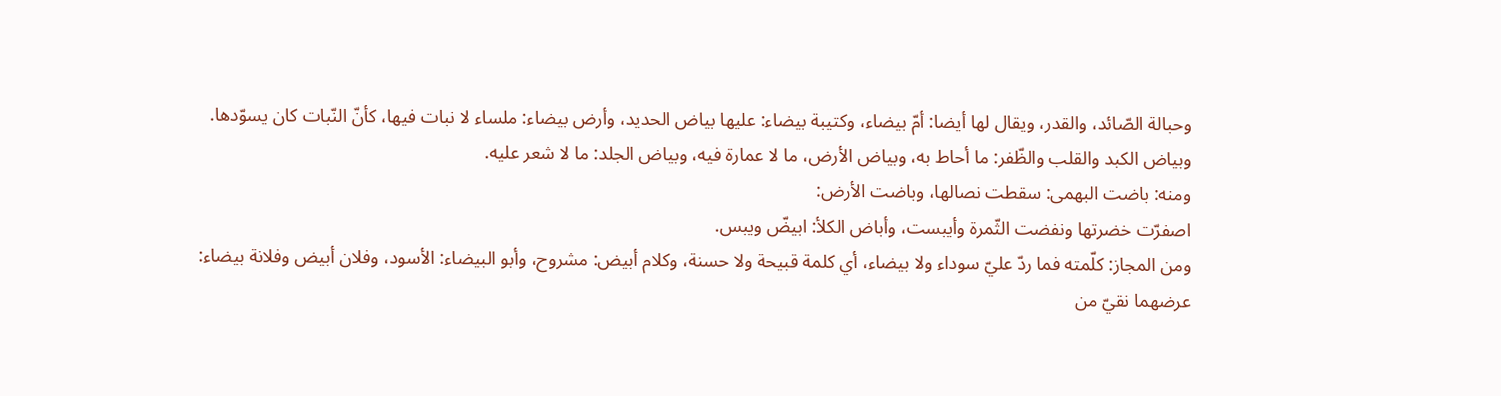وحبالة الصّائد، والقدر، ويقال لها أيضا: أمّ بيضاء، وكتيبة بيضاء: عليها بياض الحديد، وأرض بيضاء: ملساء لا نبات فيها، كأنّ النّبات كان يسوّدها.
وبياض الكبد والقلب والظّفر: ما أحاط به، وبياض الأرض، ما لا عمارة فيه، وبياض الجلد: ما لا شعر عليه.
ومنه: باضت البهمى: سقطت نصالها، وباضت الأرض:
اصفرّت خضرتها ونفضت الثّمرة وأيبست، وأباض الكلأ: ابيضّ ويبس.
ومن المجاز: كلّمته فما ردّ عليّ سوداء ولا بيضاء، أي كلمة قبيحة ولا حسنة، وكلام أبيض: مشروح، وأبو البيضاء: الأسود، وفلان أبيض وفلانة بيضاء:
عرضهما نقيّ من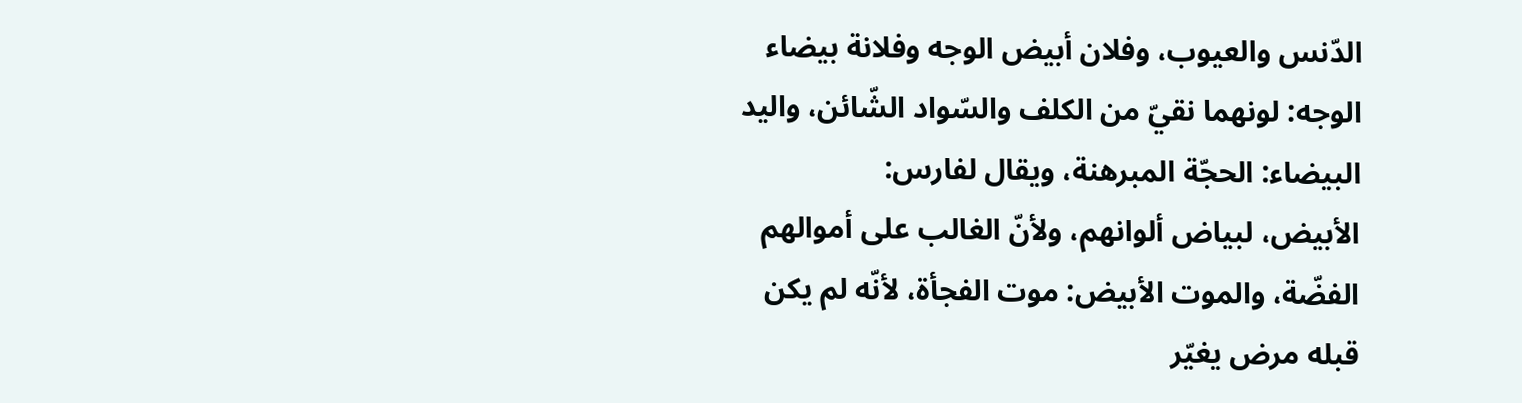الدّنس والعيوب، وفلان أبيض الوجه وفلانة بيضاء الوجه: لونهما نقيّ من الكلف والسّواد الشّائن، واليد البيضاء: الحجّة المبرهنة، ويقال لفارس:
الأبيض، لبياض ألوانهم، ولأنّ الغالب على أموالهم الفضّة، والموت الأبيض: موت الفجأة، لأنّه لم يكن قبله مرض يغيّر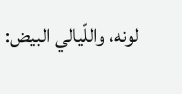لونه، واللّيالي البيض: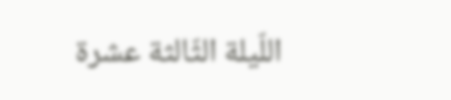اللّيلة الثّالثة عشرة